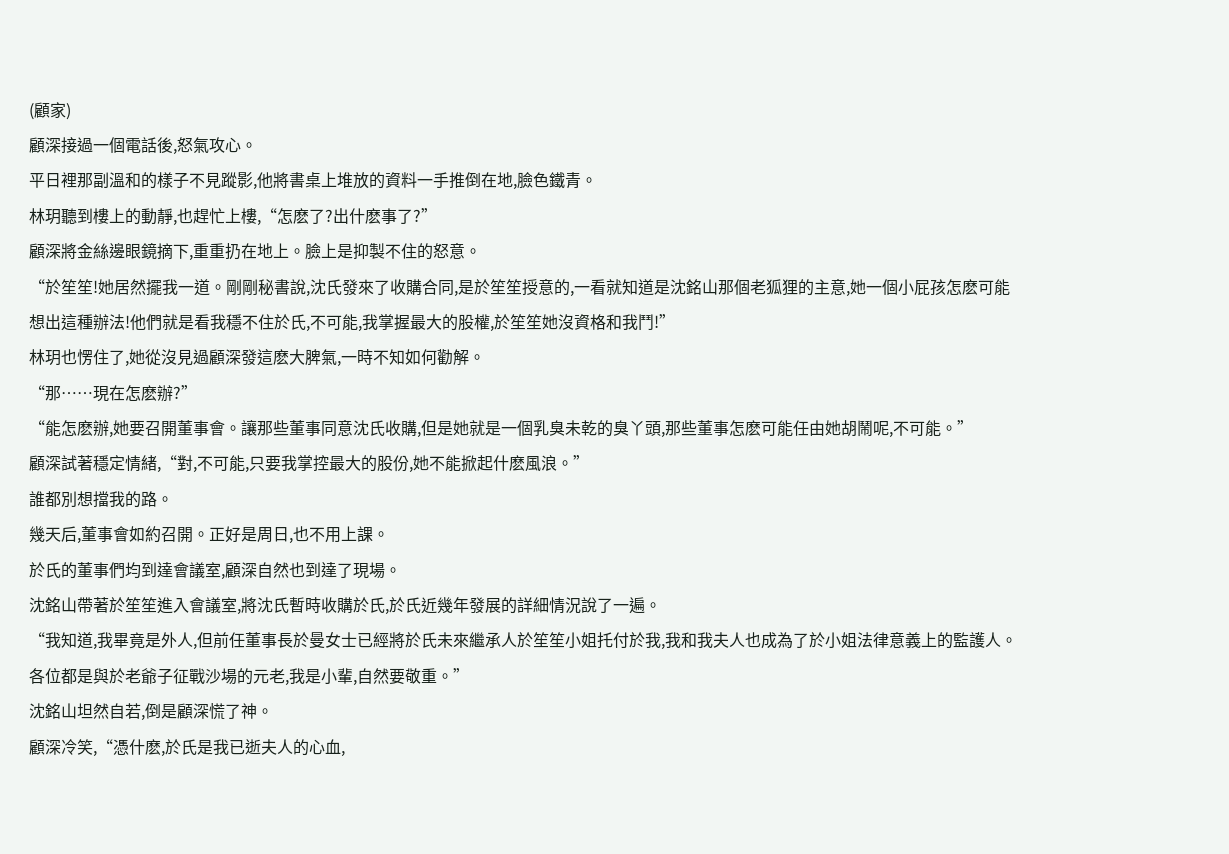(顧家)
顧深接過一個電話後,怒氣攻心。
平日裡那副溫和的樣子不見蹤影,他將書桌上堆放的資料一手推倒在地,臉色鐵青。
林玥聽到樓上的動靜,也趕忙上樓,“怎麽了?出什麽事了?”
顧深將金絲邊眼鏡摘下,重重扔在地上。臉上是抑製不住的怒意。
“於笙笙!她居然擺我一道。剛剛秘書說,沈氏發來了收購合同,是於笙笙授意的,一看就知道是沈銘山那個老狐狸的主意,她一個小屁孩怎麽可能想出這種辦法!他們就是看我穩不住於氏,不可能,我掌握最大的股權,於笙笙她沒資格和我鬥!”
林玥也愣住了,她從沒見過顧深發這麽大脾氣,一時不知如何勸解。
“那……現在怎麽辦?”
“能怎麽辦,她要召開董事會。讓那些董事同意沈氏收購,但是她就是一個乳臭未乾的臭丫頭,那些董事怎麽可能任由她胡鬧呢,不可能。”
顧深試著穩定情緒,“對,不可能,只要我掌控最大的股份,她不能掀起什麽風浪。”
誰都別想擋我的路。
幾天后,董事會如約召開。正好是周日,也不用上課。
於氏的董事們均到達會議室,顧深自然也到達了現場。
沈銘山帶著於笙笙進入會議室,將沈氏暫時收購於氏,於氏近幾年發展的詳細情況說了一遍。
“我知道,我畢竟是外人,但前任董事長於曼女士已經將於氏未來繼承人於笙笙小姐托付於我,我和我夫人也成為了於小姐法律意義上的監護人。各位都是與於老爺子征戰沙場的元老,我是小輩,自然要敬重。”
沈銘山坦然自若,倒是顧深慌了神。
顧深冷笑,“憑什麽,於氏是我已逝夫人的心血,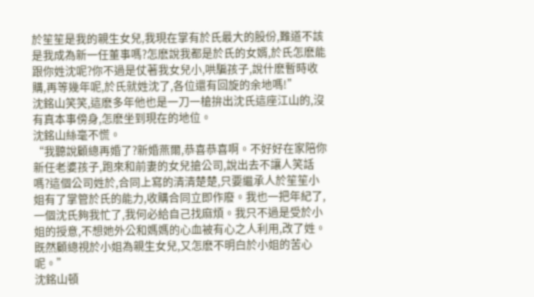於笙笙是我的親生女兒,我現在掌有於氏最大的股份,難道不該是我成為新一任董事嗎?怎麽說我都是於氏的女婿,於氏怎麽能跟你姓沈呢?你不過是仗著我女兒小,哄騙孩子,說什麽暫時收購,再等幾年呢,於氏就姓沈了,各位還有回旋的余地嗎!”
沈銘山笑笑,這麽多年他也是一刀一槍拚出沈氏這座江山的,沒有真本事傍身,怎麽坐到現在的地位。
沈銘山絲毫不慌。
“我聽說顧總再婚了?新婚燕爾,恭喜恭喜啊。不好好在家陪你新任老婆孩子,跑來和前妻的女兒搶公司,說出去不讓人笑話嗎?這個公司姓於,合同上寫的清清楚楚,只要繼承人於笙笙小姐有了掌管於氏的能力,收購合同立即作廢。我也一把年紀了,一個沈氏夠我忙了,我何必給自己找麻煩。我只不過是受於小姐的授意,不想她外公和媽媽的心血被有心之人利用,改了姓。既然顧總視於小姐為親生女兒,又怎麽不明白於小姐的苦心呢。”
沈銘山頓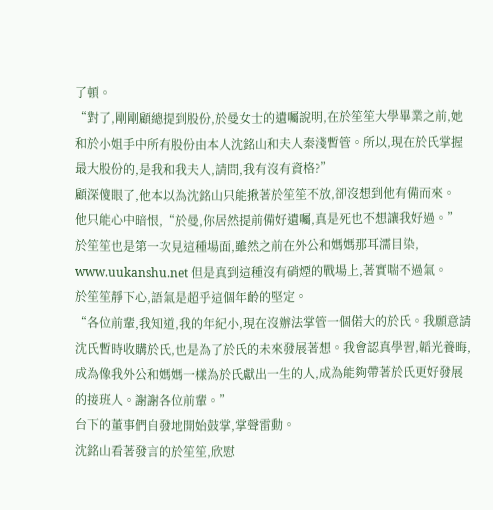了頓。
“對了,剛剛顧總提到股份,於曼女士的遺囑說明,在於笙笙大學畢業之前,她和於小姐手中所有股份由本人沈銘山和夫人秦淺暫管。所以,現在於氏掌握最大股份的,是我和我夫人,請問,我有沒有資格?”
顧深傻眼了,他本以為沈銘山只能揪著於笙笙不放,卻沒想到他有備而來。
他只能心中暗恨,“於曼,你居然提前備好遺囑,真是死也不想讓我好過。”
於笙笙也是第一次見這種場面,雖然之前在外公和媽媽那耳濡目染, www.uukanshu.net 但是真到這種沒有硝煙的戰場上,著實喘不過氣。
於笙笙靜下心,語氣是超乎這個年齡的堅定。
“各位前輩,我知道,我的年紀小,現在沒辦法掌管一個偌大的於氏。我願意請沈氏暫時收購於氏,也是為了於氏的未來發展著想。我會認真學習,韜光養晦,成為像我外公和媽媽一樣為於氏獻出一生的人,成為能夠帶著於氏更好發展的接班人。謝謝各位前輩。”
台下的董事們自發地開始鼓掌,掌聲雷動。
沈銘山看著發言的於笙笙,欣慰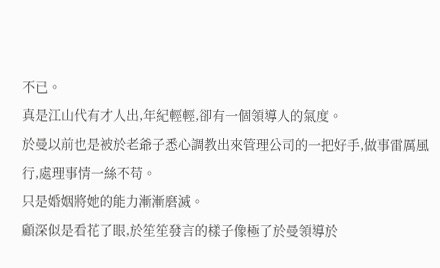不已。
真是江山代有才人出,年紀輕輕,卻有一個領導人的氣度。
於曼以前也是被於老爺子悉心調教出來管理公司的一把好手,做事雷厲風行,處理事情一絲不苟。
只是婚姻將她的能力漸漸磨滅。
顧深似是看花了眼,於笙笙發言的樣子像極了於曼領導於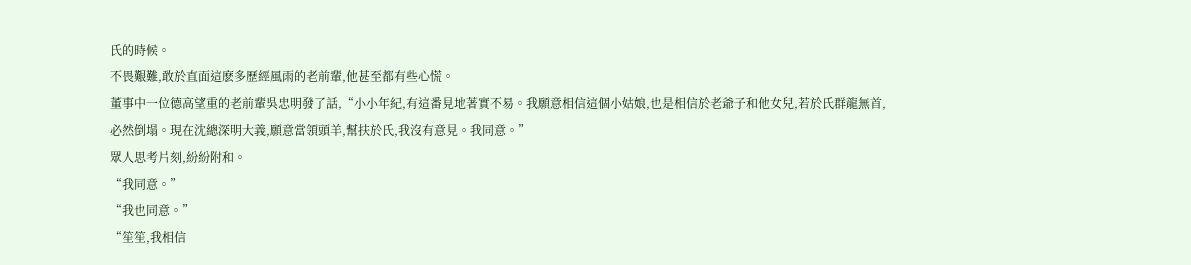氏的時候。
不畏艱難,敢於直面這麽多歷經風雨的老前輩,他甚至都有些心慌。
董事中一位德高望重的老前輩吳忠明發了話,“小小年紀,有這番見地著實不易。我願意相信這個小姑娘,也是相信於老爺子和他女兒,若於氏群龍無首,必然倒塌。現在沈總深明大義,願意當領頭羊,幫扶於氏,我沒有意見。我同意。”
眾人思考片刻,紛紛附和。
“我同意。”
“我也同意。”
“笙笙,我相信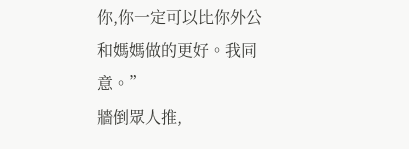你,你一定可以比你外公和媽媽做的更好。我同意。”
牆倒眾人推,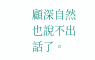顧深自然也說不出話了。